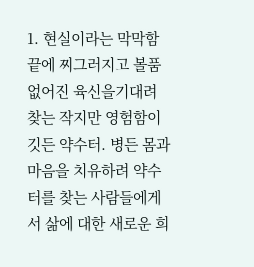1. 현실이라는 막막함 끝에 찌그러지고 볼품없어진 육신을기대려 찾는 작지만 영험함이 깃든 약수터. 병든 몸과 마음을 치유하려 약수터를 찾는 사람들에게서 삶에 대한 새로운 희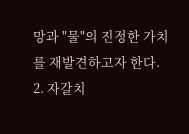망과 "물"의 진정한 가치를 재발견하고자 한다.
2. 자갈치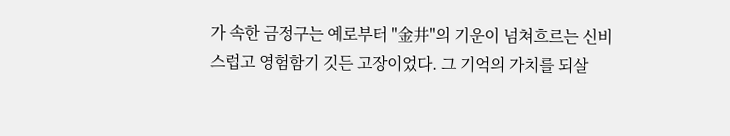가 속한 금정구는 예로부터 "金井"의 기운이 넘쳐흐르는 신비스럽고 영험함기 깃든 고장이었다. 그 기억의 가치를 되살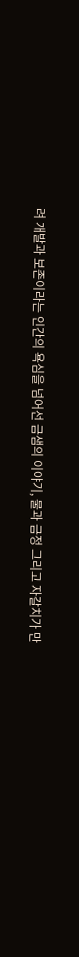려 개발과 보존이라는 인간의 욕심을 넘어선 금샘의 이야기, 물과 금정 그리고 자갈치가 만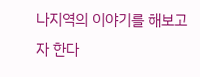나지역의 이야기를 해보고자 한다